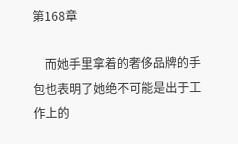第168章

    而她手里拿着的奢侈品牌的手包也表明了她绝不可能是出于工作上的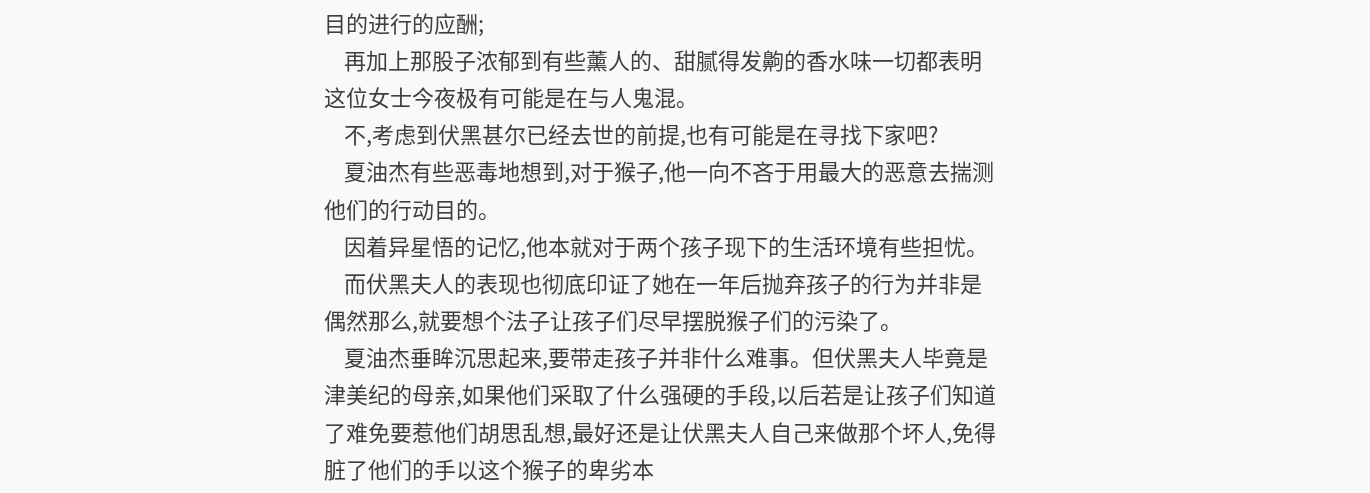目的进行的应酬;
    再加上那股子浓郁到有些薰人的、甜腻得发齁的香水味一切都表明这位女士今夜极有可能是在与人鬼混。
    不,考虑到伏黑甚尔已经去世的前提,也有可能是在寻找下家吧?
    夏油杰有些恶毒地想到,对于猴子,他一向不吝于用最大的恶意去揣测他们的行动目的。
    因着异星悟的记忆,他本就对于两个孩子现下的生活环境有些担忧。
    而伏黑夫人的表现也彻底印证了她在一年后抛弃孩子的行为并非是偶然那么,就要想个法子让孩子们尽早摆脱猴子们的污染了。
    夏油杰垂眸沉思起来,要带走孩子并非什么难事。但伏黑夫人毕竟是津美纪的母亲,如果他们采取了什么强硬的手段,以后若是让孩子们知道了难免要惹他们胡思乱想,最好还是让伏黑夫人自己来做那个坏人,免得脏了他们的手以这个猴子的卑劣本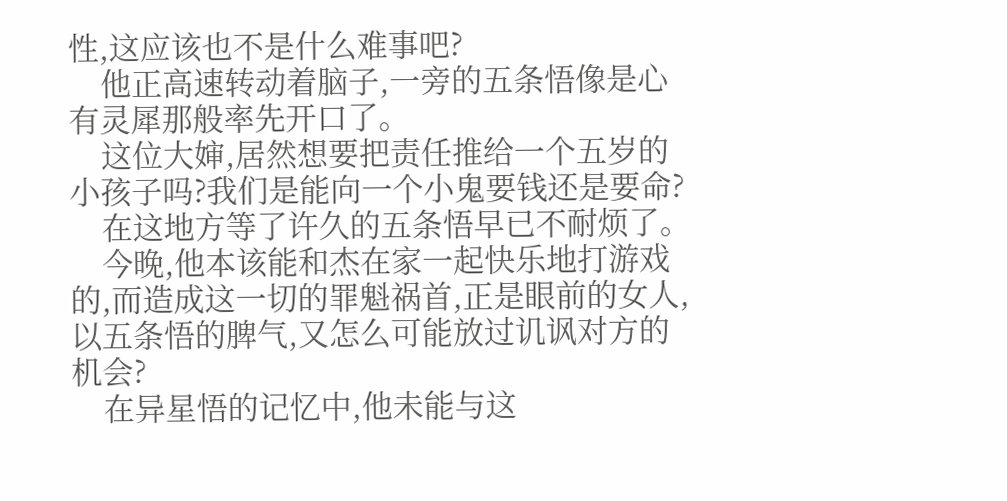性,这应该也不是什么难事吧?
    他正高速转动着脑子,一旁的五条悟像是心有灵犀那般率先开口了。
    这位大婶,居然想要把责任推给一个五岁的小孩子吗?我们是能向一个小鬼要钱还是要命?
    在这地方等了许久的五条悟早已不耐烦了。
    今晚,他本该能和杰在家一起快乐地打游戏的,而造成这一切的罪魁祸首,正是眼前的女人,以五条悟的脾气,又怎么可能放过讥讽对方的机会?
    在异星悟的记忆中,他未能与这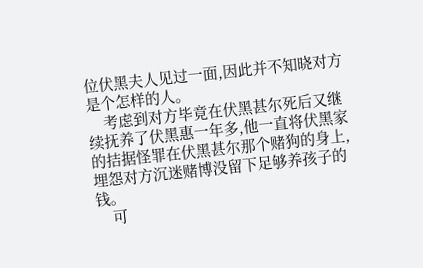位伏黑夫人见过一面,因此并不知晓对方是个怎样的人。
    考虑到对方毕竟在伏黑甚尔死后又继续抚养了伏黑惠一年多,他一直将伏黑家的拮据怪罪在伏黑甚尔那个赌狗的身上,埋怨对方沉迷赌博没留下足够养孩子的钱。
    可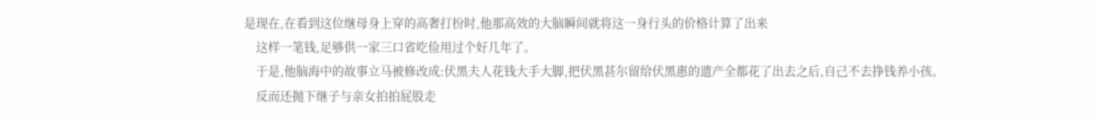是现在,在看到这位继母身上穿的高奢打扮时,他那高效的大脑瞬间就将这一身行头的价格计算了出来
    这样一笔钱,足够供一家三口省吃俭用过个好几年了。
    于是,他脑海中的故事立马被修改成:伏黑夫人花钱大手大脚,把伏黑甚尔留给伏黑惠的遗产全都花了出去之后,自己不去挣钱养小孩。
    反而还抛下继子与亲女拍拍屁股走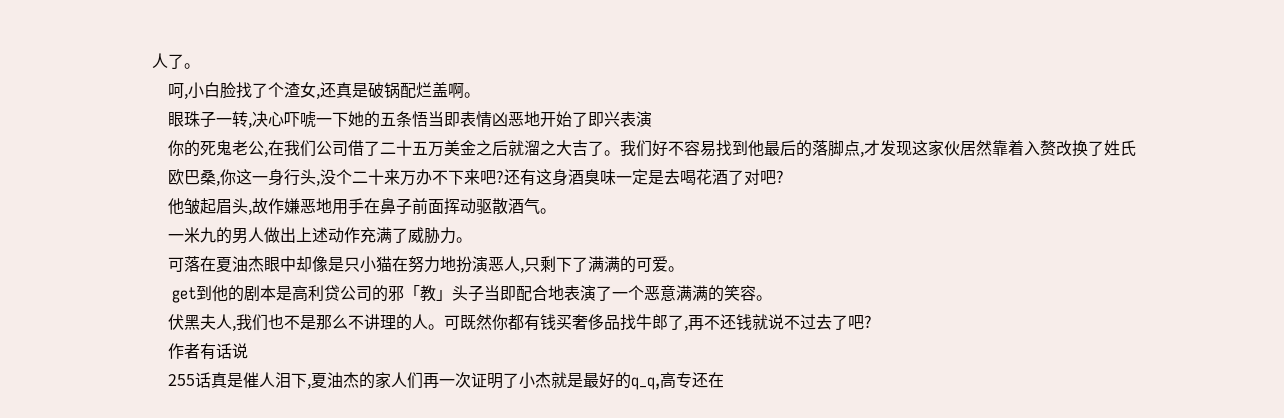人了。
    呵,小白脸找了个渣女,还真是破锅配烂盖啊。
    眼珠子一转,决心吓唬一下她的五条悟当即表情凶恶地开始了即兴表演
    你的死鬼老公,在我们公司借了二十五万美金之后就溜之大吉了。我们好不容易找到他最后的落脚点,才发现这家伙居然靠着入赘改换了姓氏
    欧巴桑,你这一身行头,没个二十来万办不下来吧?还有这身酒臭味一定是去喝花酒了对吧?
    他皱起眉头,故作嫌恶地用手在鼻子前面挥动驱散酒气。
    一米九的男人做出上述动作充满了威胁力。
    可落在夏油杰眼中却像是只小猫在努力地扮演恶人,只剩下了满满的可爱。
    get到他的剧本是高利贷公司的邪「教」头子当即配合地表演了一个恶意满满的笑容。
    伏黑夫人,我们也不是那么不讲理的人。可既然你都有钱买奢侈品找牛郎了,再不还钱就说不过去了吧?
    作者有话说
    255话真是催人泪下,夏油杰的家人们再一次证明了小杰就是最好的q_q,高专还在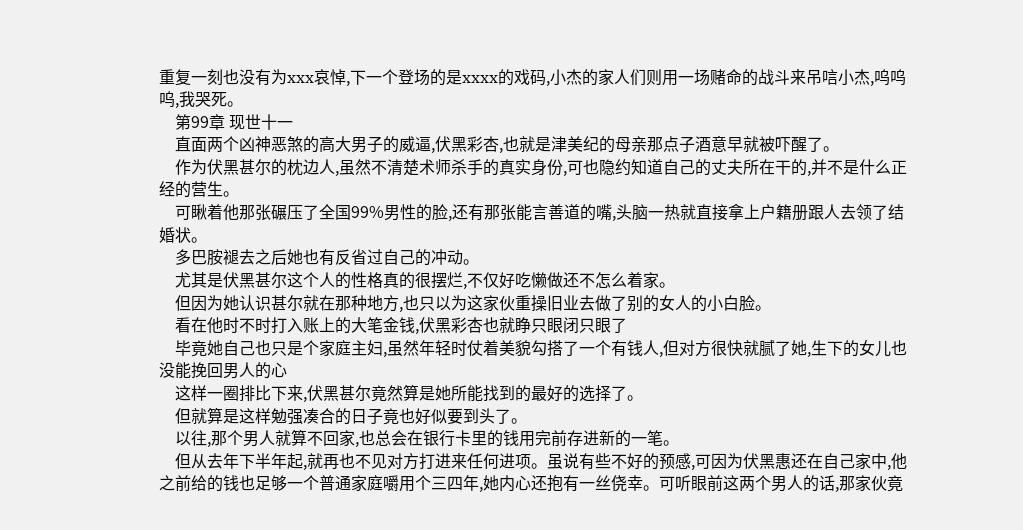重复一刻也没有为xxx哀悼,下一个登场的是xxxx的戏码,小杰的家人们则用一场赌命的战斗来吊唁小杰,呜呜呜,我哭死。
    第99章 现世十一
    直面两个凶神恶煞的高大男子的威逼,伏黑彩杏,也就是津美纪的母亲那点子酒意早就被吓醒了。
    作为伏黑甚尔的枕边人,虽然不清楚术师杀手的真实身份,可也隐约知道自己的丈夫所在干的,并不是什么正经的营生。
    可瞅着他那张碾压了全国99%男性的脸,还有那张能言善道的嘴,头脑一热就直接拿上户籍册跟人去领了结婚状。
    多巴胺褪去之后她也有反省过自己的冲动。
    尤其是伏黑甚尔这个人的性格真的很摆烂,不仅好吃懒做还不怎么着家。
    但因为她认识甚尔就在那种地方,也只以为这家伙重操旧业去做了别的女人的小白脸。
    看在他时不时打入账上的大笔金钱,伏黑彩杏也就睁只眼闭只眼了
    毕竟她自己也只是个家庭主妇,虽然年轻时仗着美貌勾搭了一个有钱人,但对方很快就腻了她,生下的女儿也没能挽回男人的心
    这样一圈排比下来,伏黑甚尔竟然算是她所能找到的最好的选择了。
    但就算是这样勉强凑合的日子竟也好似要到头了。
    以往,那个男人就算不回家,也总会在银行卡里的钱用完前存进新的一笔。
    但从去年下半年起,就再也不见对方打进来任何进项。虽说有些不好的预感,可因为伏黑惠还在自己家中,他之前给的钱也足够一个普通家庭嚼用个三四年,她内心还抱有一丝侥幸。可听眼前这两个男人的话,那家伙竟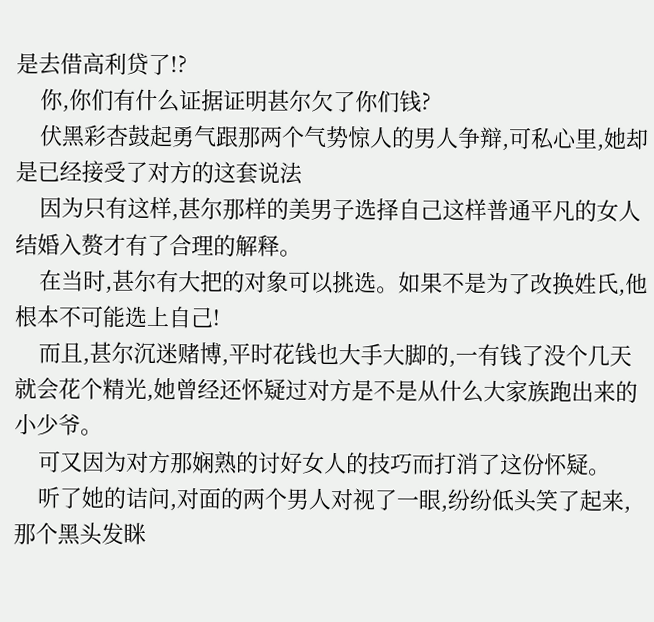是去借高利贷了!?
    你,你们有什么证据证明甚尔欠了你们钱?
    伏黑彩杏鼓起勇气跟那两个气势惊人的男人争辩,可私心里,她却是已经接受了对方的这套说法
    因为只有这样,甚尔那样的美男子选择自己这样普通平凡的女人结婚入赘才有了合理的解释。
    在当时,甚尔有大把的对象可以挑选。如果不是为了改换姓氏,他根本不可能选上自己!
    而且,甚尔沉迷赌博,平时花钱也大手大脚的,一有钱了没个几天就会花个精光,她曾经还怀疑过对方是不是从什么大家族跑出来的小少爷。
    可又因为对方那娴熟的讨好女人的技巧而打消了这份怀疑。
    听了她的诘问,对面的两个男人对视了一眼,纷纷低头笑了起来,那个黑头发眯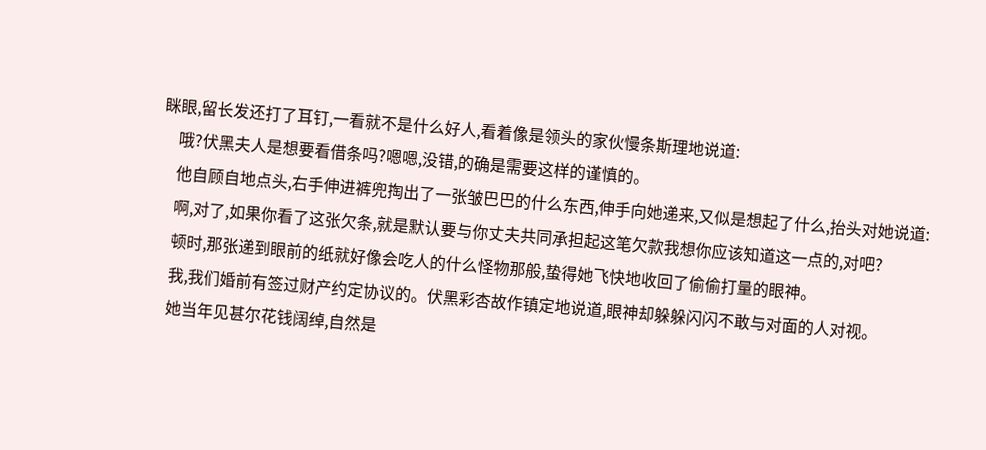眯眼,留长发还打了耳钉,一看就不是什么好人,看着像是领头的家伙慢条斯理地说道:
    哦?伏黑夫人是想要看借条吗?嗯嗯,没错,的确是需要这样的谨慎的。
    他自顾自地点头,右手伸进裤兜掏出了一张皱巴巴的什么东西,伸手向她递来,又似是想起了什么,抬头对她说道:
    啊,对了,如果你看了这张欠条,就是默认要与你丈夫共同承担起这笔欠款我想你应该知道这一点的,对吧?
    顿时,那张递到眼前的纸就好像会吃人的什么怪物那般,蛰得她飞快地收回了偷偷打量的眼神。
    我,我们婚前有签过财产约定协议的。伏黑彩杏故作镇定地说道,眼神却躲躲闪闪不敢与对面的人对视。
    她当年见甚尔花钱阔绰,自然是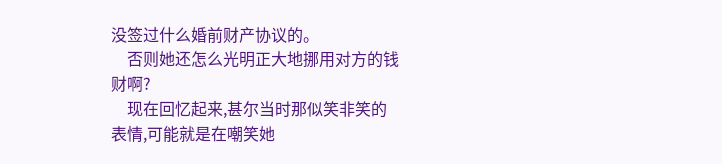没签过什么婚前财产协议的。
    否则她还怎么光明正大地挪用对方的钱财啊?
    现在回忆起来,甚尔当时那似笑非笑的表情,可能就是在嘲笑她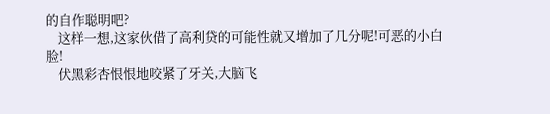的自作聪明吧?
    这样一想,这家伙借了高利贷的可能性就又增加了几分呢!可恶的小白脸!
    伏黑彩杏恨恨地咬紧了牙关,大脑飞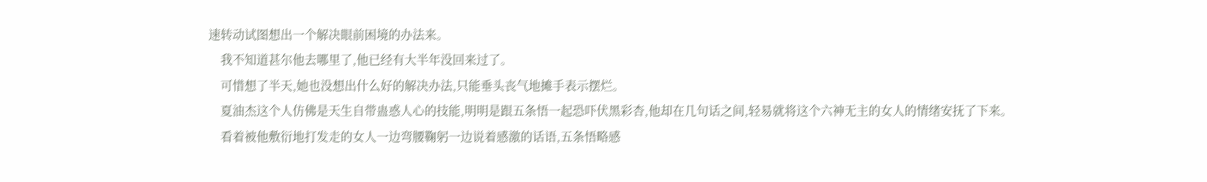速转动试图想出一个解决眼前困境的办法来。
    我不知道甚尔他去哪里了,他已经有大半年没回来过了。
    可惜想了半天,她也没想出什么好的解决办法,只能垂头丧气地摊手表示摆烂。
    夏油杰这个人仿佛是天生自带蛊惑人心的技能,明明是跟五条悟一起恐吓伏黑彩杏,他却在几句话之间,轻易就将这个六神无主的女人的情绪安抚了下来。
    看着被他敷衍地打发走的女人一边弯腰鞠躬一边说着感激的话语,五条悟略感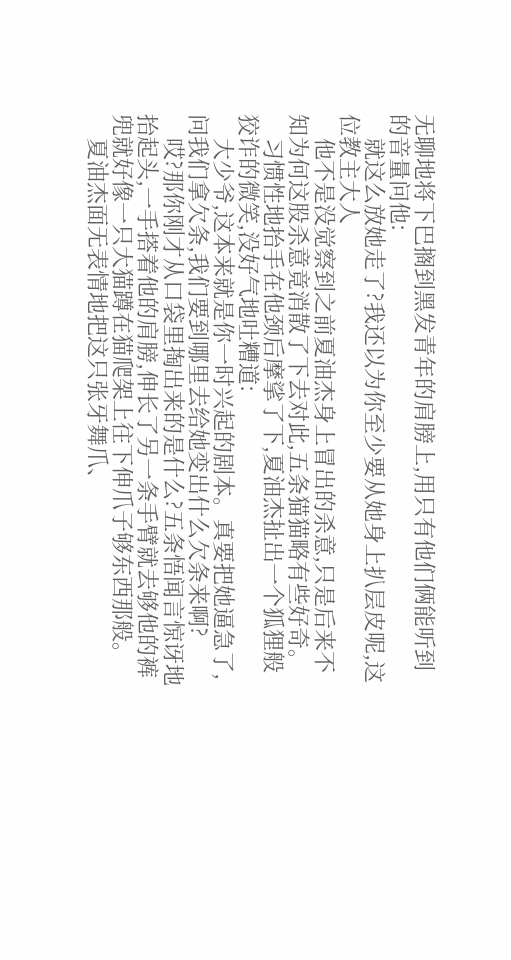无聊地将下巴搁到黑发青年的肩膀上,用只有他们俩能听到的音量问他:
    就这么放她走了?我还以为你至少要从她身上扒层皮呢,这位教主大人
    他不是没觉察到之前夏油杰身上冒出的杀意,只是后来不知为何这股杀意竟消散了下去对此,五条猫猫略有些好奇。
    习惯性地抬手在他颈后摩挲了下,夏油杰扯出一个狐狸般狡诈的微笑,没好气地吐糟道:
    大少爷,这本来就是你一时兴起的剧本。真要把她逼急了,问我们拿欠条,我们要到哪里去给她变出什么欠条来啊?
    哎?那你刚才从口袋里掏出来的是什么?五条悟闻言惊讶地抬起头,一手搭着他的肩膀,伸长了另一条手臂就去够他的裤兜就好像一只大猫蹲在猫爬架上往下伸爪子够东西那般。
    夏油杰面无表情地把这只张牙舞爪、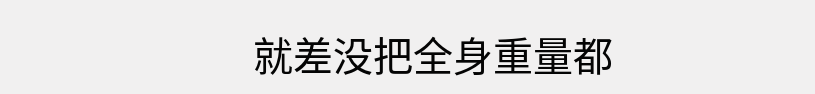就差没把全身重量都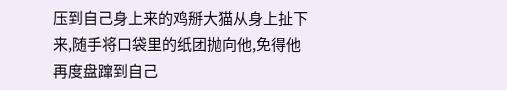压到自己身上来的鸡掰大猫从身上扯下来,随手将口袋里的纸团抛向他,免得他再度盘蹿到自己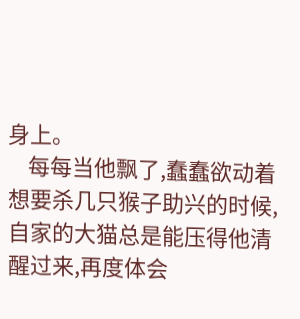身上。
    每每当他飘了,蠢蠢欲动着想要杀几只猴子助兴的时候,自家的大猫总是能压得他清醒过来,再度体会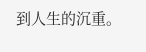到人生的沉重。